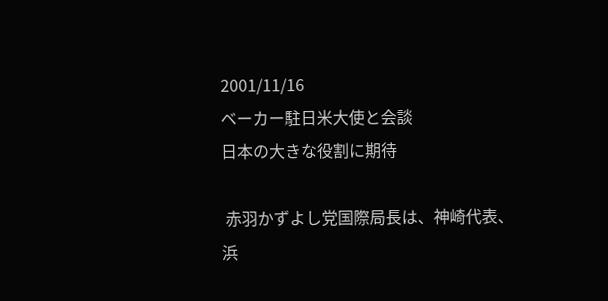2001/11/16
ベーカー駐日米大使と会談
日本の大きな役割に期待

 赤羽かずよし党国際局長は、神崎代表、浜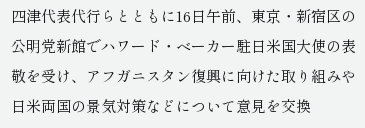四津代表代行らとともに16日午前、東京・新宿区の公明党新館でハワード・ベーカー駐日米国大使の表敬を受け、アフガニスタン復興に向けた取り組みや日米両国の景気対策などについて意見を交換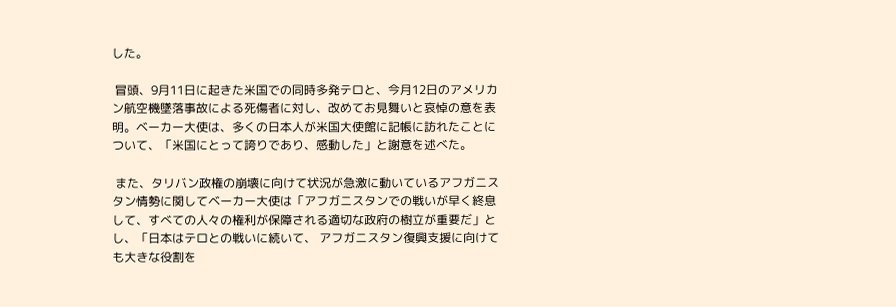した。

 冒頭、9月11日に起きた米国での同時多発テロと、今月12日のアメリカン航空機墜落事故による死傷者に対し、改めてお見舞いと哀悼の意を表明。ベーカー大使は、多くの日本人が米国大使館に記帳に訪れたことについて、「米国にとって誇りであり、感動した」と謝意を述べた。

 また、タリバン政権の崩壊に向けて状況が急激に動いているアフガニスタン情勢に関してベーカー大使は「アフガニスタンでの戦いが早く終息して、すべての人々の権利が保障される適切な政府の樹立が重要だ」とし、「日本はテロとの戦いに続いて、 アフガニスタン復興支援に向けても大きな役割を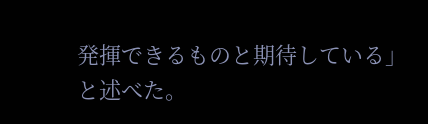発揮できるものと期待している」と述べた。